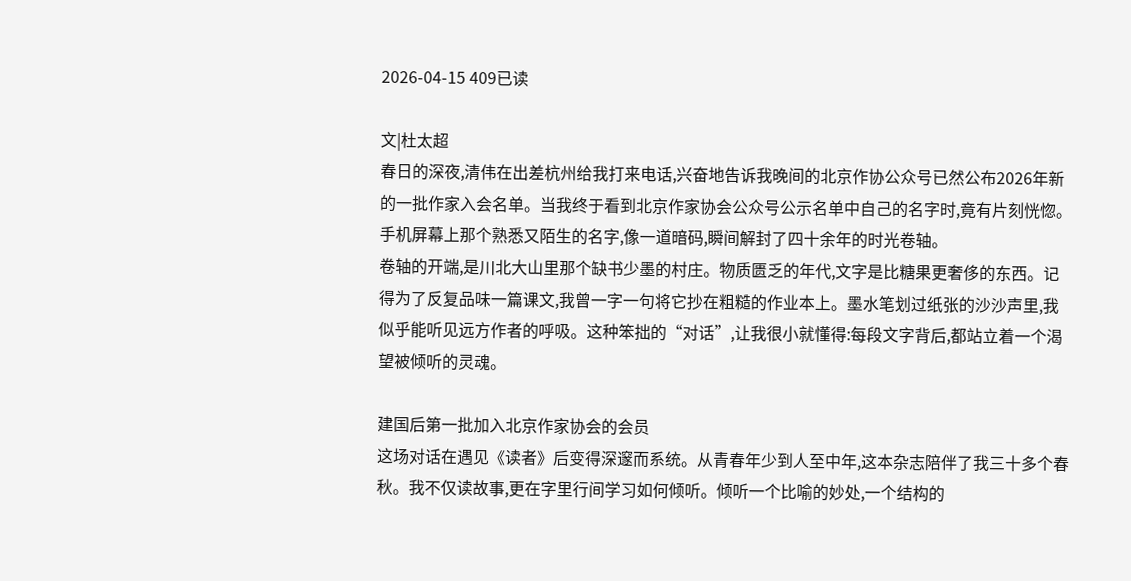2026-04-15 409已读

文|杜太超
春日的深夜,清伟在出差杭州给我打来电话,兴奋地告诉我晚间的北京作协公众号已然公布2026年新的一批作家入会名单。当我终于看到北京作家协会公众号公示名单中自己的名字时,竟有片刻恍惚。手机屏幕上那个熟悉又陌生的名字,像一道暗码,瞬间解封了四十余年的时光卷轴。
卷轴的开端,是川北大山里那个缺书少墨的村庄。物质匮乏的年代,文字是比糖果更奢侈的东西。记得为了反复品味一篇课文,我曾一字一句将它抄在粗糙的作业本上。墨水笔划过纸张的沙沙声里,我似乎能听见远方作者的呼吸。这种笨拙的“对话”,让我很小就懂得:每段文字背后,都站立着一个渴望被倾听的灵魂。

建国后第一批加入北京作家协会的会员
这场对话在遇见《读者》后变得深邃而系统。从青春年少到人至中年,这本杂志陪伴了我三十多个春秋。我不仅读故事,更在字里行间学习如何倾听。倾听一个比喻的妙处,一个结构的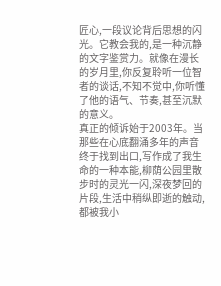匠心,一段议论背后思想的闪光。它教会我的,是一种沉静的文字鉴赏力。就像在漫长的岁月里,你反复聆听一位智者的谈话,不知不觉中,你听懂了他的语气、节奏,甚至沉默的意义。
真正的倾诉始于2003年。当那些在心底翻涌多年的声音终于找到出口,写作成了我生命的一种本能,柳荫公园里散步时的灵光一闪,深夜梦回的片段,生活中稍纵即逝的触动,都被我小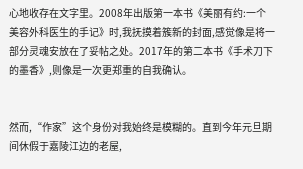心地收存在文字里。2008年出版第一本书《美丽有约:一个美容外科医生的手记》时,我抚摸着簇新的封面,感觉像是将一部分灵魂安放在了妥帖之处。2017年的第二本书《手术刀下的墨香》,则像是一次更郑重的自我确认。


然而,“作家”这个身份对我始终是模糊的。直到今年元旦期间休假于嘉陵江边的老屋,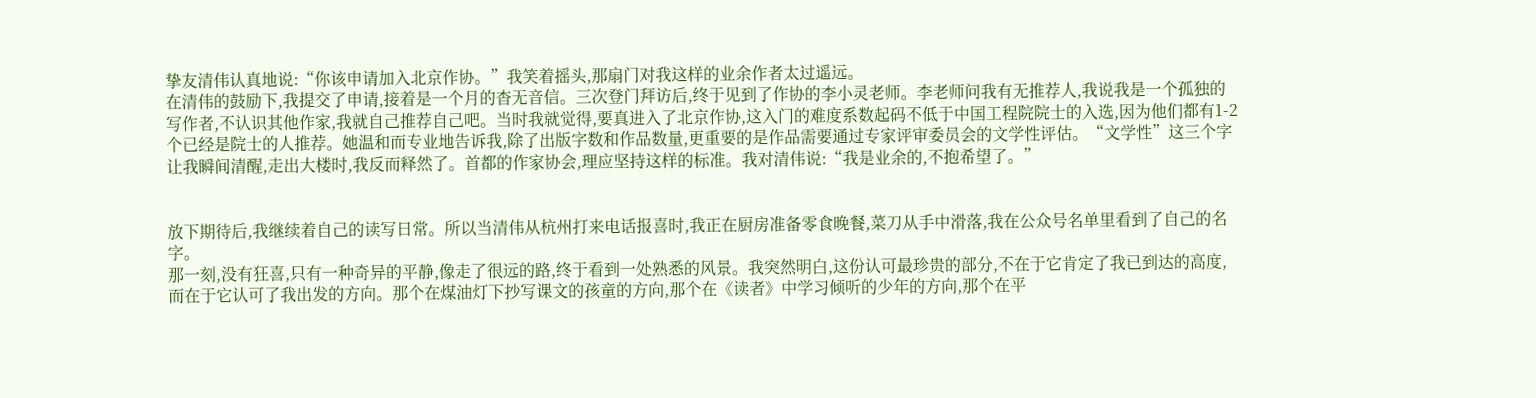挚友清伟认真地说:“你该申请加入北京作协。”我笑着摇头,那扇门对我这样的业余作者太过遥远。
在清伟的鼓励下,我提交了申请,接着是一个月的杳无音信。三次登门拜访后,终于见到了作协的李小灵老师。李老师问我有无推荐人,我说我是一个孤独的写作者,不认识其他作家,我就自己推荐自己吧。当时我就觉得,要真进入了北京作协,这入门的难度系数起码不低于中国工程院院士的入选,因为他们都有1-2个已经是院士的人推荐。她温和而专业地告诉我,除了出版字数和作品数量,更重要的是作品需要通过专家评审委员会的文学性评估。“文学性”这三个字让我瞬间清醒,走出大楼时,我反而释然了。首都的作家协会,理应坚持这样的标准。我对清伟说:“我是业余的,不抱希望了。”


放下期待后,我继续着自己的读写日常。所以当清伟从杭州打来电话报喜时,我正在厨房准备零食晚餐,菜刀从手中滑落,我在公众号名单里看到了自己的名字。
那一刻,没有狂喜,只有一种奇异的平静,像走了很远的路,终于看到一处熟悉的风景。我突然明白,这份认可最珍贵的部分,不在于它肯定了我已到达的高度,而在于它认可了我出发的方向。那个在煤油灯下抄写课文的孩童的方向,那个在《读者》中学习倾听的少年的方向,那个在平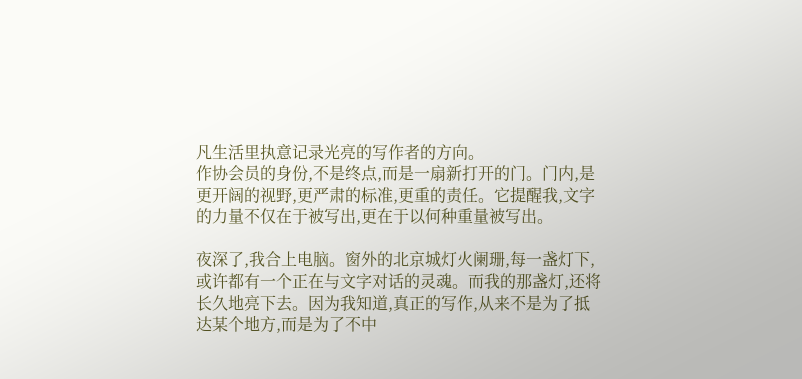凡生活里执意记录光亮的写作者的方向。
作协会员的身份,不是终点,而是一扇新打开的门。门内,是更开阔的视野,更严肃的标准,更重的责任。它提醒我,文字的力量不仅在于被写出,更在于以何种重量被写出。

夜深了,我合上电脑。窗外的北京城灯火阑珊,每一盏灯下,或许都有一个正在与文字对话的灵魂。而我的那盏灯,还将长久地亮下去。因为我知道,真正的写作,从来不是为了抵达某个地方,而是为了不中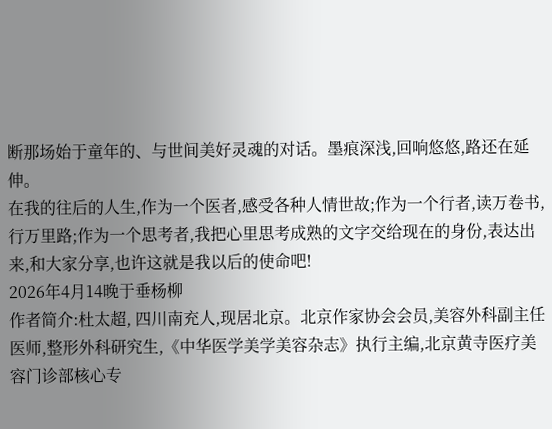断那场始于童年的、与世间美好灵魂的对话。墨痕深浅,回响悠悠,路还在延伸。
在我的往后的人生,作为一个医者,感受各种人情世故;作为一个行者,读万卷书,行万里路;作为一个思考者,我把心里思考成熟的文字交给现在的身份,表达出来,和大家分享,也许这就是我以后的使命吧!
2026年4月14晚于垂杨柳
作者简介:杜太超, 四川南充人,现居北京。北京作家协会会员,美容外科副主任医师,整形外科研究生,《中华医学美学美容杂志》执行主编,北京黄寺医疗美容门诊部核心专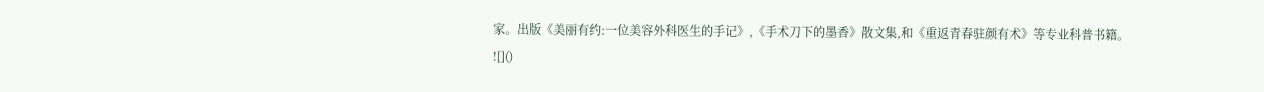家。出版《美丽有约:一位美容外科医生的手记》,《手术刀下的墨香》散文集,和《重返青春驻颜有术》等专业科普书籍。
![]()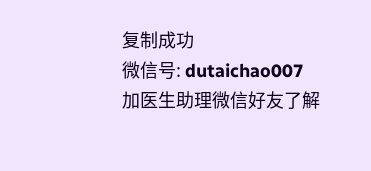复制成功
微信号: dutaichao007
加医生助理微信好友了解